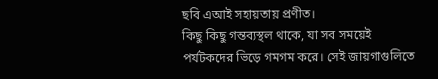ছবি এআই সহায়তায় প্রণীত।
কিছু কিছু গন্তব্যস্থল থাকে, যা সব সময়েই পর্যটকদের ভিড়ে গমগম করে। সেই জায়গাগুলিতে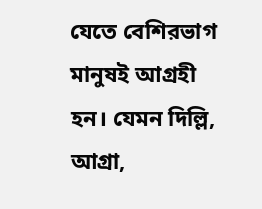যেতে বেশিরভাগ মানুষই আগ্রহী হন। যেমন দিল্লি, আগ্রা,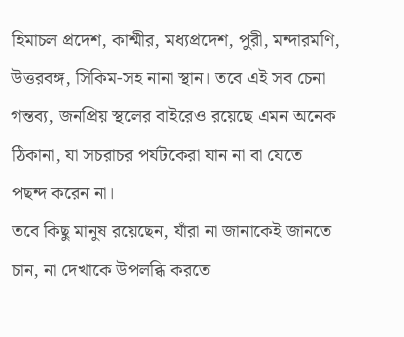হিমাচল প্রদেশ, কাশ্মীর, মধ্যপ্রদেশ, পুরী, মন্দারমণি, উত্তরবঙ্গ, সিকিম-সহ নানা স্থান। তবে এই সব চেনা গন্তব্য, জনপ্রিয় স্থলের বাইরেও রয়েছে এমন অনেক ঠিকানা, যা সচরাচর পর্যটকেরা যান না বা যেতে পছন্দ করেন না।
তবে কিছু মানুষ রয়েছেন, যাঁরা না জানাকেই জানতে চান, না দেখাকে উপলব্ধি করতে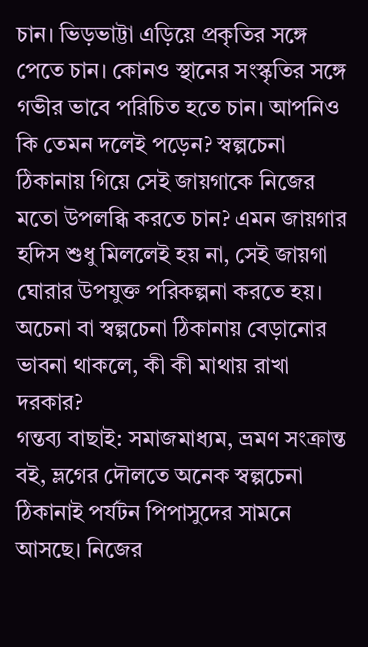চান। ভিড়ভাট্টা এড়িয়ে প্রকৃতির সঙ্গে পেতে চান। কোনও স্থানের সংস্কৃতির সঙ্গে গভীর ভাবে পরিচিত হতে চান। আপনিও কি তেমন দলেই পড়েন? স্বল্পচেনা ঠিকানায় গিয়ে সেই জায়গাকে নিজের মতো উপলব্ধি করতে চান? এমন জায়গার হদিস শুধু মিললেই হয় না, সেই জায়গা ঘোরার উপযুক্ত পরিকল্পনা করতে হয়। অচেনা বা স্বল্পচেনা ঠিকানায় বেড়ানোর ভাবনা থাকলে, কী কী মাথায় রাখা দরকার?
গন্তব্য বাছাই: সমাজমাধ্যম, ভ্রমণ সংক্রান্ত বই, ভ্লগের দৌলতে অনেক স্বল্পচেনা ঠিকানাই পর্যটন পিপাসুদের সামনে আসছে। নিজের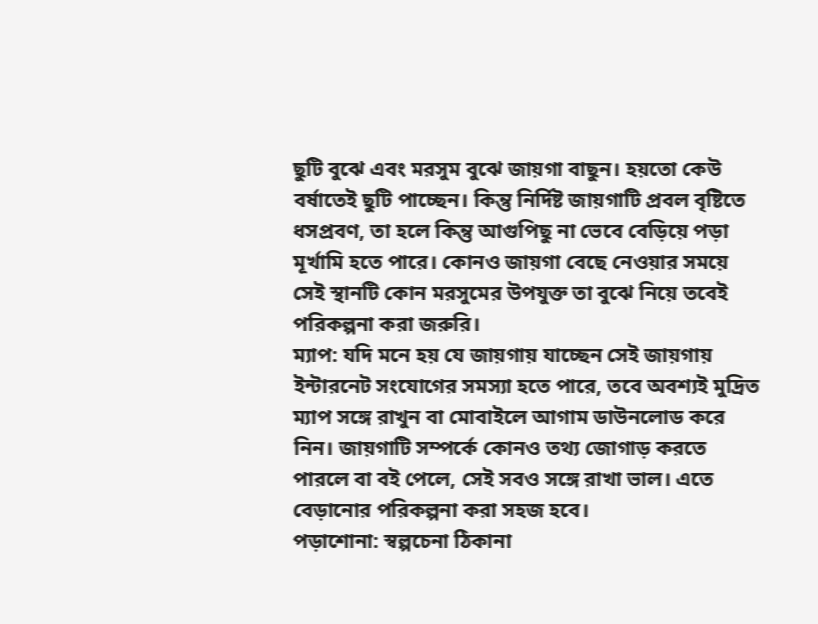ছুটি বুঝে এবং মরসুম বুঝে জায়গা বাছুন। হয়তো কেউ বর্ষাতেই ছুটি পাচ্ছেন। কিন্তু নির্দিষ্ট জায়গাটি প্রবল বৃষ্টিতে ধসপ্রবণ, তা হলে কিন্তু আগুপিছু না ভেবে বেড়িয়ে পড়া মূর্খামি হতে পারে। কোনও জায়গা বেছে নেওয়ার সময়ে সেই স্থানটি কোন মরসুমের উপযুক্ত তা বুঝে নিয়ে তবেই পরিকল্পনা করা জরুরি।
ম্যাপ: যদি মনে হয় যে জায়গায় যাচ্ছেন সেই জায়গায় ইন্টারনেট সংযোগের সমস্যা হতে পারে, তবে অবশ্যই মুদ্রিত ম্যাপ সঙ্গে রাখুন বা মোবাইলে আগাম ডাউনলোড করে নিন। জায়গাটি সম্পর্কে কোনও তথ্য জোগাড় করতে পারলে বা বই পেলে, সেই সবও সঙ্গে রাখা ভাল। এতে বেড়ানোর পরিকল্পনা করা সহজ হবে।
পড়াশোনা: স্বল্পচেনা ঠিকানা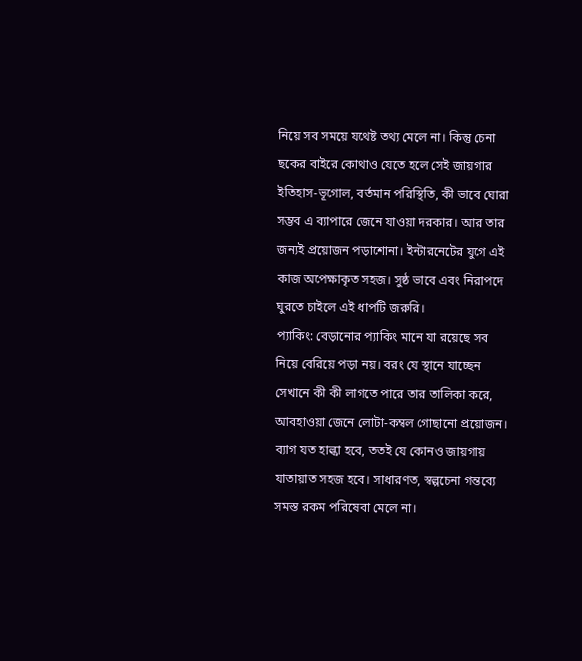নিয়ে সব সময়ে যথেষ্ট তথ্য মেলে না। কিন্তু চেনা ছকের বাইরে কোথাও যেতে হলে সেই জায়গার ইতিহাস-ভূগোল, বর্তমান পরিস্থিতি, কী ভাবে ঘোরা সম্ভব এ ব্যাপারে জেনে যাওয়া দরকার। আর তার জন্যই প্রয়োজন পড়াশোনা। ইন্টারনেটের যুগে এই কাজ অপেক্ষাকৃত সহজ। সুষ্ঠ ভাবে এবং নিরাপদে ঘুরতে চাইলে এই ধাপটি জরুরি।
প্যাকিং: বেড়ানোর প্যাকিং মানে যা রয়েছে সব নিয়ে বেরিয়ে পড়া নয়। বরং যে স্থানে যাচ্ছেন সেখানে কী কী লাগতে পারে তার তালিকা করে, আবহাওয়া জেনে লোটা-কম্বল গোছানো প্রয়োজন। ব্যাগ যত হাল্কা হবে, ততই যে কোনও জায়গায় যাতায়াত সহজ হবে। সাধারণত, স্বল্পচেনা গন্তব্যে সমস্ত রকম পরিষেবা মেলে না।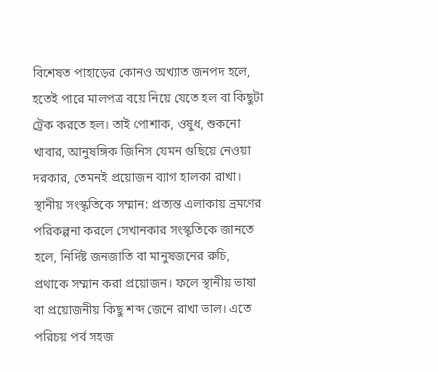বিশেষত পাহাড়ের কোনও অখ্যাত জনপদ হলে, হতেই পারে মালপত্র বয়ে নিয়ে যেতে হল বা কিছুটা ট্রেক করতে হল। তাই পোশাক, ওষুধ, শুকনো খাবার, আনুষঙ্গিক জিনিস যেমন গুছিয়ে নেওয়া দরকার, তেমনই প্রয়োজন ব্যাগ হালকা রাখা।
স্থানীয় সংস্কৃতিকে সম্মান: প্রত্যন্ত এলাকায় ভ্রমণের পরিকল্পনা করলে সেখানকার সংস্কৃতিকে জানতে হলে, নির্দিষ্ট জনজাতি বা মানুষজনের রুচি, প্রথাকে সম্মান করা প্রয়োজন। ফলে স্থানীয় ভাষা বা প্রয়োজনীয় কিছু শব্দ জেনে রাখা ভাল। এতে পরিচয় পর্ব সহজ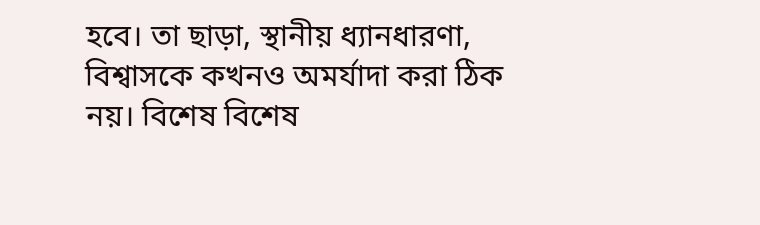হবে। তা ছাড়া, স্থানীয় ধ্যানধারণা, বিশ্বাসকে কখনও অমর্যাদা করা ঠিক নয়। বিশেষ বিশেষ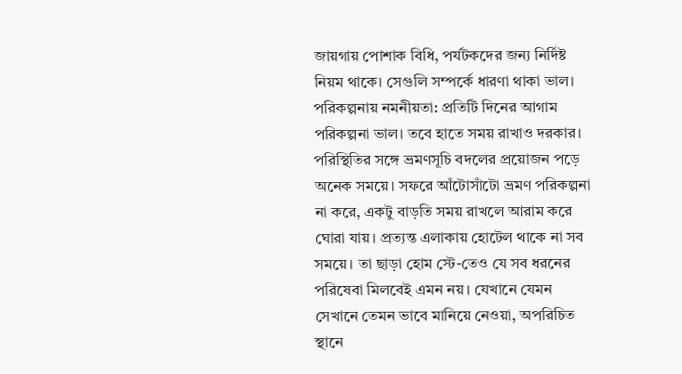জায়গায় পোশাক বিধি, পর্যটকদের জন্য নির্দিষ্ট নিয়ম থাকে। সেগুলি সম্পর্কে ধারণা থাকা ভাল।
পরিকল্পনায় নমনীয়তা: প্রতিটি দিনের আগাম পরিকল্পনা ভাল। তবে হাতে সময় রাখাও দরকার। পরিস্থিতির সঙ্গে ভ্রমণসূচি বদলের প্রয়োজন পড়ে অনেক সময়ে। সফরে আঁটোসাঁটো ভ্রমণ পরিকল্পনা না করে, একটু বাড়তি সময় রাখলে আরাম করে ঘোরা যায়। প্রত্যন্ত এলাকায় হোটেল থাকে না সব সময়ে। তা ছাড়া হোম স্টে-তেও যে সব ধরনের পরিষেবা মিলবেই এমন নয়। যেখানে যেমন সেখানে তেমন ভাবে মানিয়ে নেওয়া, অপরিচিত স্থানে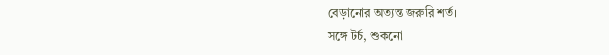বেড়ানোর অত্যন্ত জরুরি শর্ত।
সঙ্গে টর্চ, শুকনো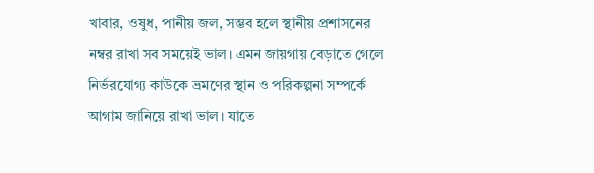খাবার, ওষুধ, পানীয় জল, সম্ভব হলে স্থানীয় প্রশাসনের নম্বর রাখা সব সময়েই ভাল। এমন জায়গায় বেড়াতে গেলে নির্ভরযোগ্য কাউকে ভ্রমণের স্থান ও পরিকল্পনা সম্পর্কে আগাম জানিয়ে রাখা ভাল। যাতে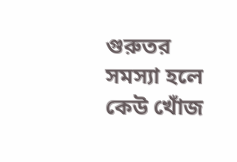গুরুতর সমস্যা হলে কেউ খোঁজ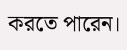করতে পারেন।